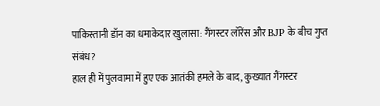पाकिस्तानी डॉन का धमाकेदार खुलासा: गैंगस्टर लॉरेंस और BJP के बीच गुप्त संबंध?
हाल ही में पुलवामा में हुए एक आतंकी हमले के बाद, कुख्यात गैंगस्टर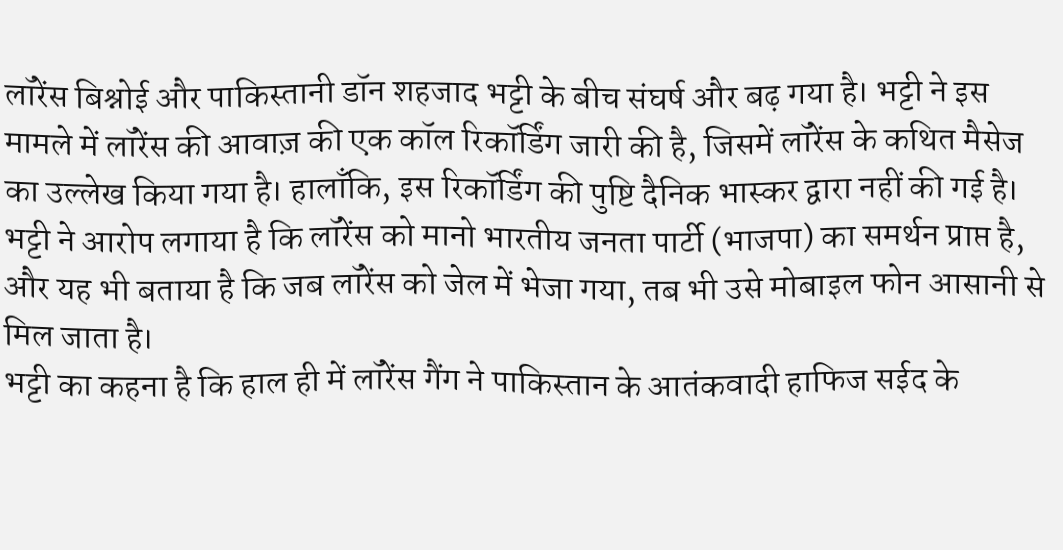लॉरेंस बिश्नोई और पाकिस्तानी डॉन शहजाद भट्टी के बीच संघर्ष और बढ़ गया है। भट्टी ने इस मामले में लॉरेंस की आवाज़ की एक कॉल रिकॉर्डिंग जारी की है, जिसमें लॉरेंस के कथित मैसेज का उल्लेख किया गया है। हालाँकि, इस रिकॉर्डिंग की पुष्टि दैनिक भास्कर द्वारा नहीं की गई है। भट्टी ने आरोप लगाया है कि लॉरेंस को मानो भारतीय जनता पार्टी (भाजपा) का समर्थन प्राप्त है, और यह भी बताया है कि जब लॉरेंस को जेल में भेजा गया, तब भी उसे मोबाइल फोन आसानी से मिल जाता है।
भट्टी का कहना है कि हाल ही में लॉरेंस गैंग ने पाकिस्तान के आतंकवादी हाफिज सईद के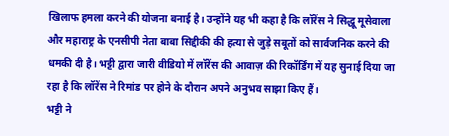खिलाफ हमला करने की योजना बनाई है। उन्होंने यह भी कहा है कि लॉरेंस ने सिद्धू मूसेवाला और महाराष्ट्र के एनसीपी नेता बाबा सिद्दीकी की हत्या से जुड़े सबूतों को सार्वजनिक करने की धमकी दी है। भट्टी द्वारा जारी वीडियो में लॉरेंस की आवाज़ की रिकॉर्डिंग में यह सुनाई दिया जा रहा है कि लॉरेंस ने रिमांड पर होने के दौरान अपने अनुभव साझा किए हैं।
भट्टी ने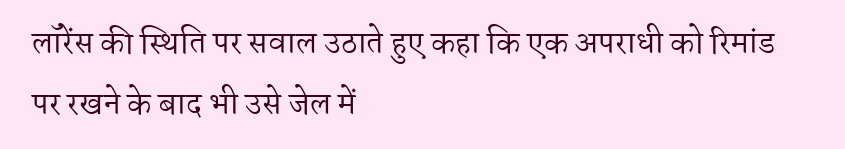लॉरेंस की स्थिति पर सवाल उठाते हुए कहा कि एक अपराधी को रिमांड पर रखने के बाद भी उसे जेल में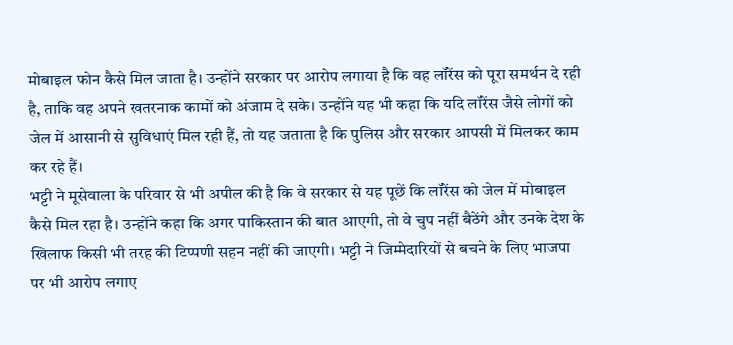मोबाइल फोन कैसे मिल जाता है। उन्होंने सरकार पर आरोप लगाया है कि वह लॉरेंस को पूरा समर्थन दे रही है, ताकि वह अपने खतरनाक कामों को अंजाम दे सके। उन्होंने यह भी कहा कि यदि लॉरेंस जैसे लोगों को जेल में आसानी से सुविधाएं मिल रही हैं, तो यह जताता है कि पुलिस और सरकार आपसी में मिलकर काम कर रहे हैं।
भट्टी ने मूसेवाला के परिवार से भी अपील की है कि वे सरकार से यह पूछें कि लॉरेंस को जेल में मोबाइल कैसे मिल रहा है। उन्होंने कहा कि अगर पाकिस्तान की बात आएगी, तो वे चुप नहीं बैठेंगे और उनके देश के खिलाफ किसी भी तरह की टिप्पणी सहन नहीं की जाएगी। भट्टी ने जिम्मेदारियों से बचने के लिए भाजपा पर भी आरोप लगाए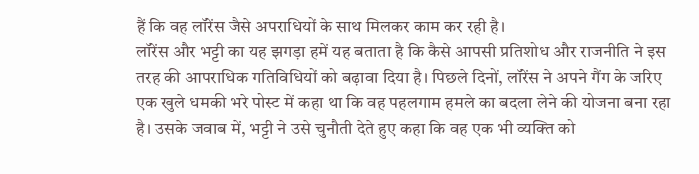हैं कि वह लॉरेंस जैसे अपराधियों के साथ मिलकर काम कर रही है।
लॉरेंस और भट्टी का यह झगड़ा हमें यह बताता है कि कैसे आपसी प्रतिशोध और राजनीति ने इस तरह की आपराधिक गतिविधियों को बढ़ावा दिया है। पिछले दिनों, लॉरेंस ने अपने गैंग के जरिए एक खुले धमकी भरे पोस्ट में कहा था कि वह पहलगाम हमले का बदला लेने की योजना बना रहा है। उसके जवाब में, भट्टी ने उसे चुनौती देते हुए कहा कि वह एक भी व्यक्ति को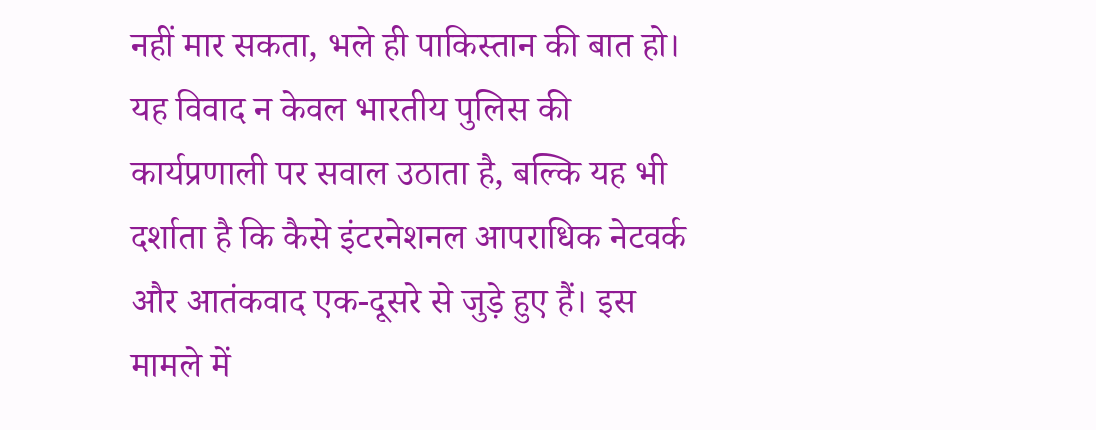नहीं मार सकता, भले ही पाकिस्तान की बात हो।
यह विवाद न केवल भारतीय पुलिस की कार्यप्रणाली पर सवाल उठाता है, बल्कि यह भी दर्शाता है कि कैसे इंटरनेशनल आपराधिक नेटवर्क और आतंकवाद एक-दूसरे से जुड़े हुए हैं। इस मामले में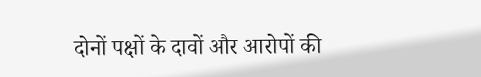दोनों पक्षों के दावों और आरोपों की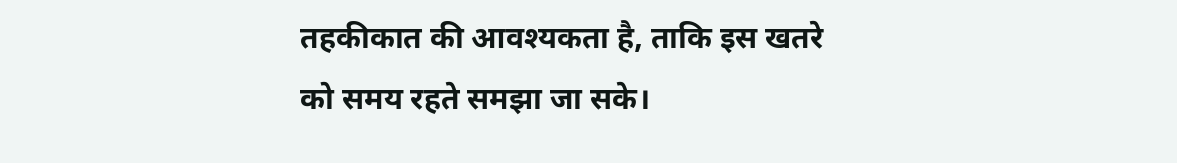तहकीकात की आवश्यकता है, ताकि इस खतरे को समय रहते समझा जा सके।